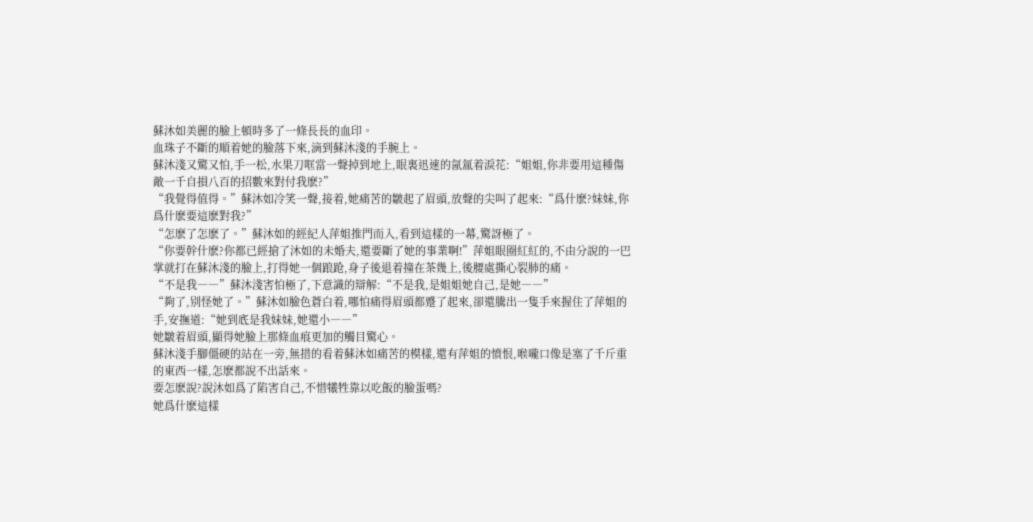蘇沐如美麗的臉上頓時多了一條長長的血印。
血珠子不斷的順着她的臉落下來,滴到蘇沐淺的手腕上。
蘇沐淺又驚又怕,手一松,水果刀哐當一聲掉到地上,眼裏迅速的氤氲着淚花:“姐姐,你非要用這種傷敵一千自損八百的招數來對付我麽?”
“我覺得值得。”蘇沐如冷笑一聲,接着,她痛苦的皺起了眉頭,放聲的尖叫了起來:“爲什麽?妹妹,你爲什麽要這麽對我?”
“怎麽了怎麽了。”蘇沐如的經紀人萍姐推門而入,看到這樣的一幕,驚訝極了。
“你要幹什麽?你都已經搶了沐如的未婚夫,還要斷了她的事業啊!”萍姐眼圈紅紅的,不由分說的一巴掌就打在蘇沐淺的臉上,打得她一個踉跄,身子後退着撞在茶幾上,後腰處撕心裂肺的痛。
“不是我――”蘇沐淺害怕極了,下意識的辯解:“不是我,是姐姐她自己,是她――”
“夠了,别怪她了。”蘇沐如臉色蒼白着,哪怕痛得眉頭都蹙了起來,卻還騰出一隻手來握住了萍姐的手,安撫道:“她到底是我妹妹,她還小――”
她皺着眉頭,顯得她臉上那條血痕更加的觸目驚心。
蘇沐淺手腳僵硬的站在一旁,無措的看着蘇沐如痛苦的模樣,還有萍姐的憤恨,喉嚨口像是塞了千斤重的東西一樣,怎麽都說不出話來。
要怎麽說?說沐如爲了陷害自己,不惜犧牲靠以吃飯的臉蛋嗎?
她爲什麽這樣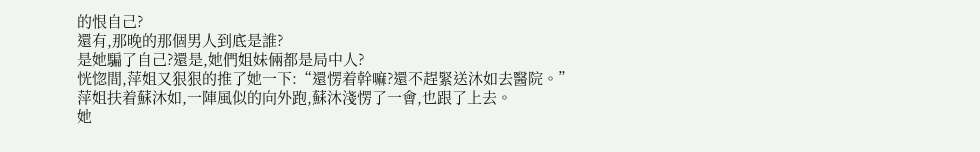的恨自己?
還有,那晚的那個男人到底是誰?
是她騙了自己?還是,她們姐妹倆都是局中人?
恍惚間,萍姐又狠狠的推了她一下:“還愣着幹嘛?還不趕緊送沐如去醫院。”
萍姐扶着蘇沐如,一陣風似的向外跑,蘇沐淺愣了一會,也跟了上去。
她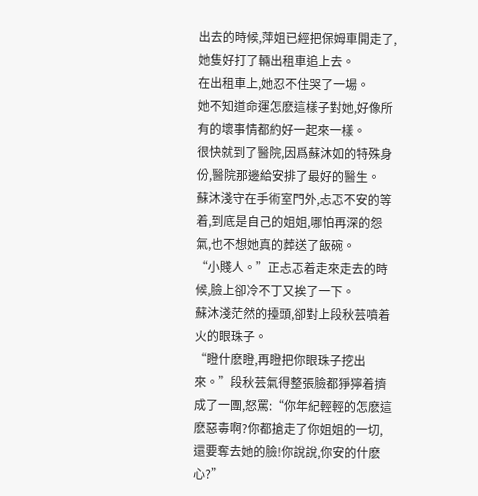出去的時候,萍姐已經把保姆車開走了,她隻好打了輛出租車追上去。
在出租車上,她忍不住哭了一場。
她不知道命運怎麽這樣子對她,好像所有的壞事情都約好一起來一樣。
很快就到了醫院,因爲蘇沐如的特殊身份,醫院那邊給安排了最好的醫生。
蘇沐淺守在手術室門外,忐忑不安的等着,到底是自己的姐姐,哪怕再深的怨氣,也不想她真的葬送了飯碗。
“小賤人。”正忐忑着走來走去的時候,臉上卻冷不丁又挨了一下。
蘇沐淺茫然的擡頭,卻對上段秋芸噴着火的眼珠子。
“瞪什麽瞪,再瞪把你眼珠子挖出來。”段秋芸氣得整張臉都猙獰着擠成了一團,怒罵:“你年紀輕輕的怎麽這麽惡毒啊?你都搶走了你姐姐的一切,還要奪去她的臉!你說說,你安的什麽心?”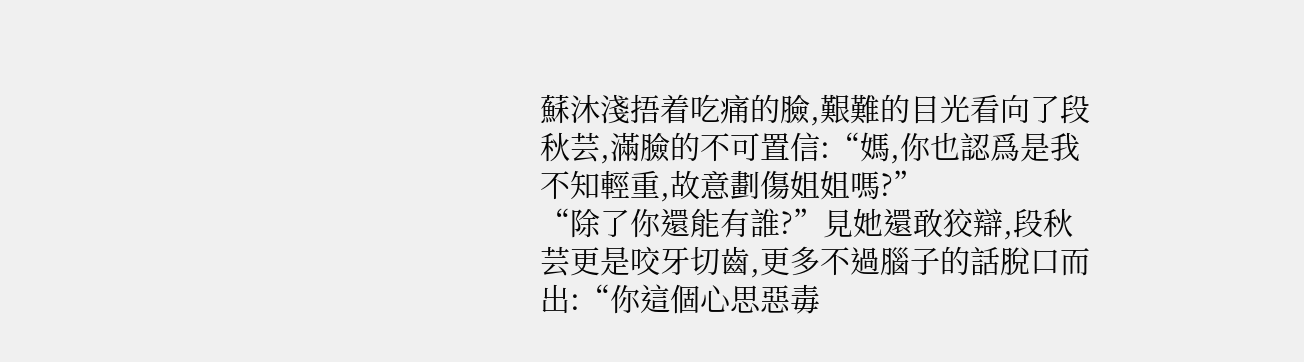蘇沐淺捂着吃痛的臉,艱難的目光看向了段秋芸,滿臉的不可置信:“媽,你也認爲是我不知輕重,故意劃傷姐姐嗎?”
“除了你還能有誰?”見她還敢狡辯,段秋芸更是咬牙切齒,更多不過腦子的話脫口而出:“你這個心思惡毒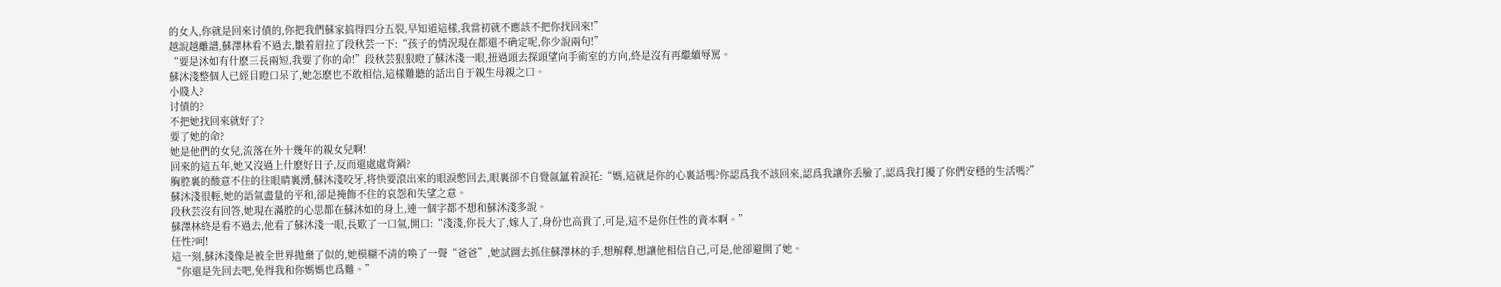的女人,你就是回來讨債的,你把我們蘇家搞得四分五裂,早知道這樣,我當初就不應該不把你找回來!”
越說越離譜,蘇澤林看不過去,皺着眉拉了段秋芸一下:“孩子的情況現在都還不确定呢,你少說兩句!”
“要是沐如有什麽三長兩短,我要了你的命!”段秋芸狠狠瞪了蘇沐淺一眼,扭過頭去探頭望向手術室的方向,終是沒有再繼續辱罵。
蘇沐淺整個人已經目瞪口呆了,她怎麽也不敢相信,這樣難聽的話出自于親生母親之口。
小賤人?
讨債的?
不把她找回來就好了?
要了她的命?
她是他們的女兒,流落在外十幾年的親女兒啊!
回來的這五年,她又沒過上什麽好日子,反而還處處背鍋?
胸腔裏的酸意不住的往眼睛裏湧,蘇沐淺咬牙,将快要滾出來的眼淚憋回去,眼裏卻不自覺氤氲着淚花:“媽,這就是你的心裏話嗎?你認爲我不該回來,認爲我讓你丢臉了,認爲我打擾了你們安穩的生活嗎?”
蘇沐淺很輕,她的語氣盡量的平和,卻是掩飾不住的哀怨和失望之意。
段秋芸沒有回答,她現在滿腔的心思都在蘇沐如的身上,連一個字都不想和蘇沐淺多說。
蘇澤林終是看不過去,他看了蘇沐淺一眼,長歎了一口氣,開口:“淺淺,你長大了,嫁人了,身份也高貴了,可是,這不是你任性的資本啊。”
任性?呵!
這一刻,蘇沐淺像是被全世界抛棄了似的,她模糊不清的喚了一聲“爸爸”,她試圖去抓住蘇澤林的手,想解釋,想讓他相信自己,可是,他卻避開了她。
“你還是先回去吧,免得我和你媽媽也爲難。”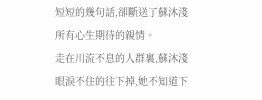短短的幾句話,卻斷送了蘇沐淺所有心生期待的親情。
走在川流不息的人群裏,蘇沐淺眼淚不住的往下掉,她不知道下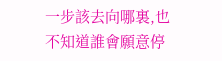一步該去向哪裏,也不知道誰會願意停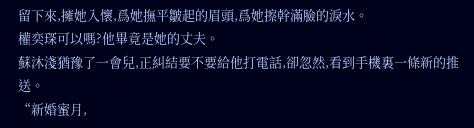留下來,擁她入懷,爲她撫平皺起的眉頭,爲她擦幹滿臉的淚水。
權奕琛可以嗎?他畢竟是她的丈夫。
蘇沐淺猶豫了一會兒,正糾結要不要給他打電話,卻忽然,看到手機裏一條新的推送。
“新婚蜜月,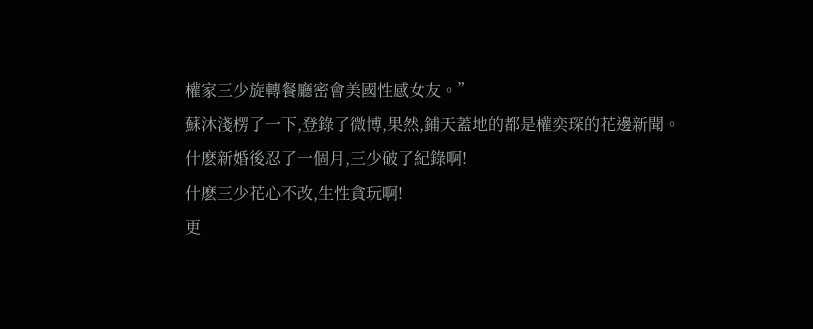權家三少旋轉餐廳密會美國性感女友。”
蘇沐淺楞了一下,登錄了微博,果然,鋪天蓋地的都是權奕琛的花邊新聞。
什麽新婚後忍了一個月,三少破了紀錄啊!
什麽三少花心不改,生性貪玩啊!
更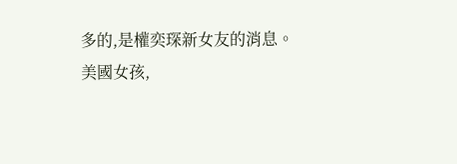多的,是權奕琛新女友的消息。
美國女孩,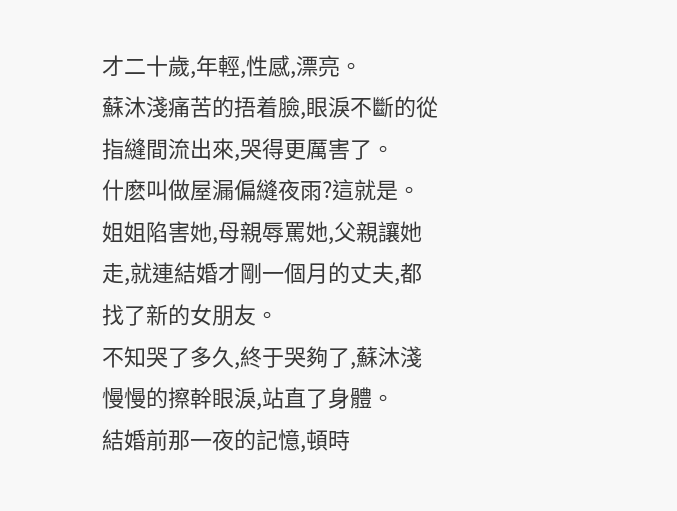才二十歲,年輕,性感,漂亮。
蘇沐淺痛苦的捂着臉,眼淚不斷的從指縫間流出來,哭得更厲害了。
什麽叫做屋漏偏縫夜雨?這就是。
姐姐陷害她,母親辱罵她,父親讓她走,就連結婚才剛一個月的丈夫,都找了新的女朋友。
不知哭了多久,終于哭夠了,蘇沐淺慢慢的擦幹眼淚,站直了身體。
結婚前那一夜的記憶,頓時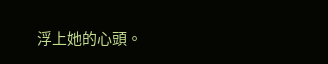浮上她的心頭。